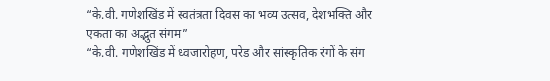“के.वी. गणेशखिंड में स्वतंत्रता दिवस का भव्य उत्सव, देशभक्ति और एकता का अद्भुत संगम”
“के.वी. गणेशखिंड में ध्वजारोहण, परेड और सांस्कृतिक रंगों के संग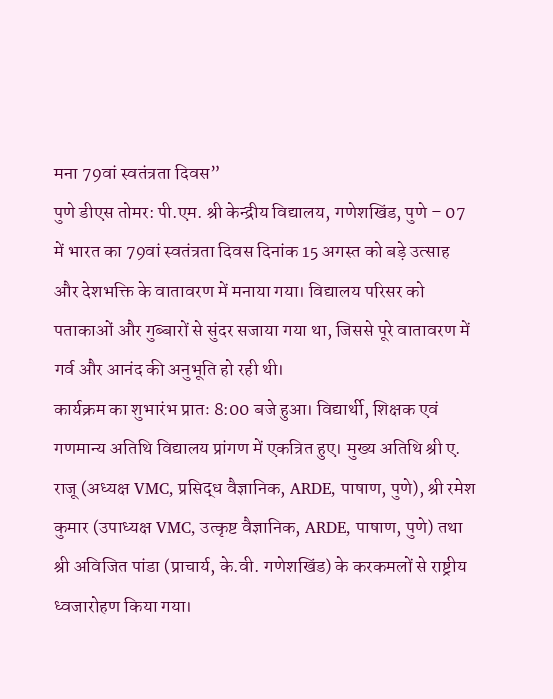मना 79वां स्वतंत्रता दिवस”
पुणे डीएस तोमर: पी.एम. श्री केन्द्रीय विद्यालय, गणेशखिंड, पुणे – 07 में भारत का 79वां स्वतंत्रता दिवस दिनांक 15 अगस्त को बड़े उत्साह और देशभक्ति के वातावरण में मनाया गया। विद्यालय परिसर को पताकाओं और गुब्बारों से सुंदर सजाया गया था, जिससे पूरे वातावरण में गर्व और आनंद की अनुभूति हो रही थी।
कार्यक्रम का शुभारंभ प्रातः 8:00 बजे हुआ। विद्यार्थी, शिक्षक एवं गणमान्य अतिथि विद्यालय प्रांगण में एकत्रित हुए। मुख्य अतिथि श्री ए. राजू (अध्यक्ष VMC, प्रसिद्ध वैज्ञानिक, ARDE, पाषाण, पुणे), श्री रमेश कुमार (उपाध्यक्ष VMC, उत्कृष्ट वैज्ञानिक, ARDE, पाषाण, पुणे) तथा श्री अविजित पांडा (प्राचार्य, के.वी. गणेशखिंड) के करकमलों से राष्ट्रीय ध्वजारोहण किया गया।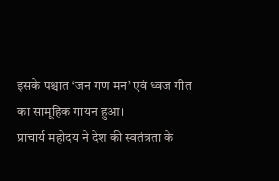इसके पश्चात ‘जन गण मन’ एवं ध्वज गीत का सामूहिक गायन हुआ।
प्राचार्य महोदय ने देश की स्वतंत्रता के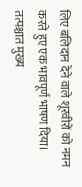लिए बलिदान देने वाले शूरवीरों को नमन करते हुए एक भावपूर्ण भाषण दिया। तत्पश्चात मुख्य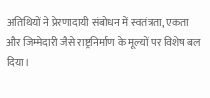अतिथियों ने प्रेरणादायी संबोधन में स्वतंत्रता, एकता और जिम्मेदारी जैसे राष्ट्रनिर्माण के मूल्यों पर विशेष बल दिया।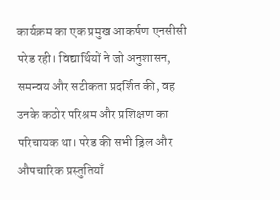कार्यक्रम का एक प्रमुख आकर्षण एनसीसी परेड रही। विद्यार्थियों ने जो अनुशासन, समन्वय और सटीकता प्रदर्शित की, वह उनके कठोर परिश्रम और प्रशिक्षण का परिचायक था। परेड की सभी ड्रिल और औपचारिक प्रस्तुतियाँ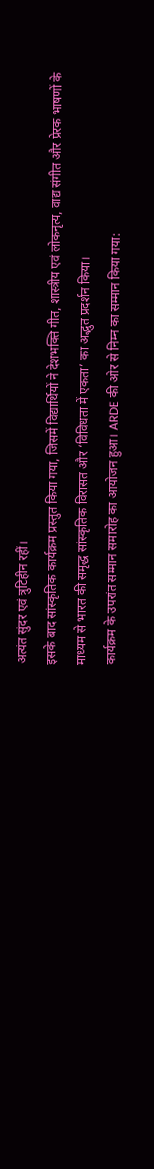अत्यंत सुंदर एवं त्रुटिहीन रहीं।
इसके बाद सांस्कृतिक कार्यक्रम प्रस्तुत किया गया, जिसमें विद्यार्थियों ने देशभक्ति गीत, शास्त्रीय एवं लोकनृत्य, वाद्य संगीत और प्रेरक भाषणों के माध्यम से भारत की समृद्ध सांस्कृतिक विरासत और ‘विविधता में एकता’ का अद्भुत प्रदर्शन किया।
कार्यक्रम के उपरांत सम्मान समारोह का आयोजन हुआ। ARDE की ओर से निम्न का सम्मान किया गया: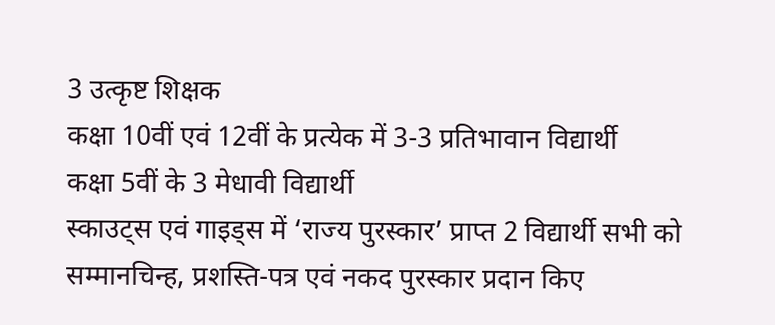3 उत्कृष्ट शिक्षक
कक्षा 10वीं एवं 12वीं के प्रत्येक में 3-3 प्रतिभावान विद्यार्थी
कक्षा 5वीं के 3 मेधावी विद्यार्थी
स्काउट्स एवं गाइड्स में ‘राज्य पुरस्कार’ प्राप्त 2 विद्यार्थी सभी को सम्मानचिन्ह, प्रशस्ति-पत्र एवं नकद पुरस्कार प्रदान किए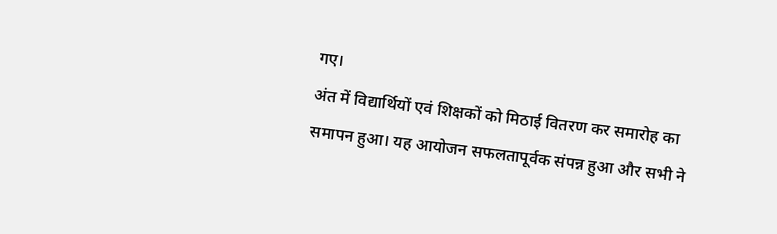गए।
अंत में विद्यार्थियों एवं शिक्षकों को मिठाई वितरण कर समारोह का समापन हुआ। यह आयोजन सफलतापूर्वक संपन्न हुआ और सभी ने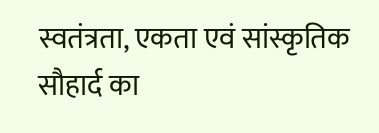स्वतंत्रता, एकता एवं सांस्कृतिक सौहार्द का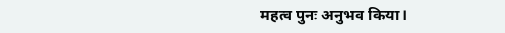महत्व पुनः अनुभव किया।